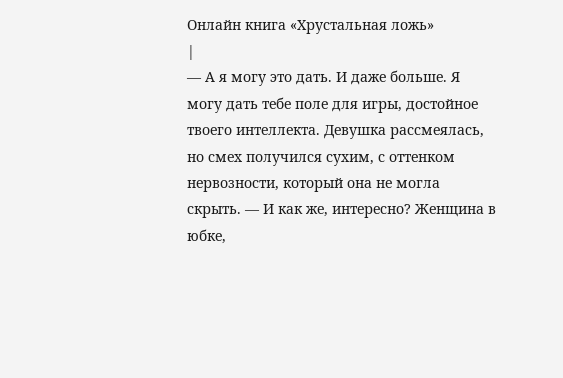Онлайн книга «Хрустальная ложь»
|
— А я могу это дать. И даже больше. Я могу дать тебе поле для игры, достойное твоего интеллекта. Девушка рассмеялась, но смех получился сухим, с оттенком нервозности, который она не могла скрыть. — И как же, интересно? Женщина в юбке,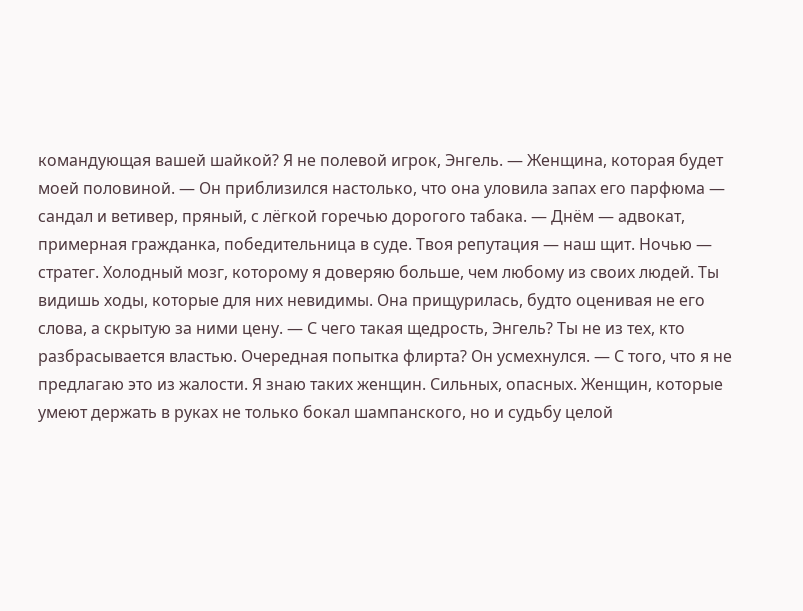командующая вашей шайкой? Я не полевой игрок, Энгель. — Женщина, которая будет моей половиной. — Он приблизился настолько, что она уловила запах его парфюма — сандал и ветивер, пряный, с лёгкой горечью дорогого табака. — Днём — адвокат, примерная гражданка, победительница в суде. Твоя репутация — наш щит. Ночью — стратег. Холодный мозг, которому я доверяю больше, чем любому из своих людей. Ты видишь ходы, которые для них невидимы. Она прищурилась, будто оценивая не его слова, а скрытую за ними цену. — С чего такая щедрость, Энгель? Ты не из тех, кто разбрасывается властью. Очередная попытка флирта? Он усмехнулся. — С того, что я не предлагаю это из жалости. Я знаю таких женщин. Сильных, опасных. Женщин, которые умеют держать в руках не только бокал шампанского, но и судьбу целой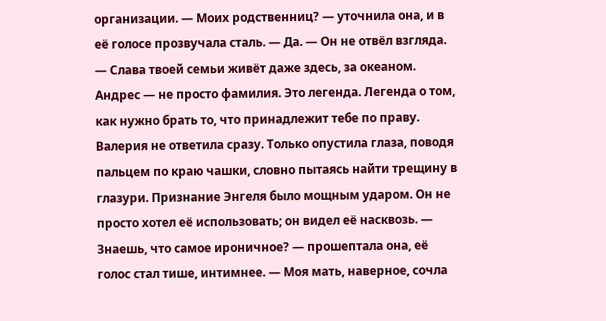организации. — Моих родственниц? — уточнила она, и в её голосе прозвучала сталь. — Да. — Он не отвёл взгляда. — Слава твоей семьи живёт даже здесь, за океаном. Андрес — не просто фамилия. Это легенда. Легенда о том, как нужно брать то, что принадлежит тебе по праву. Валерия не ответила сразу. Только опустила глаза, поводя пальцем по краю чашки, словно пытаясь найти трещину в глазури. Признание Энгеля было мощным ударом. Он не просто хотел её использовать; он видел её насквозь. — Знаешь, что самое ироничное? — прошептала она, её голос стал тише, интимнее. — Моя мать, наверное, сочла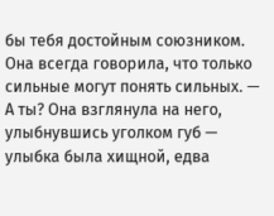бы тебя достойным союзником. Она всегда говорила, что только сильные могут понять сильных. — А ты? Она взглянула на него, улыбнувшись уголком губ — улыбка была хищной, едва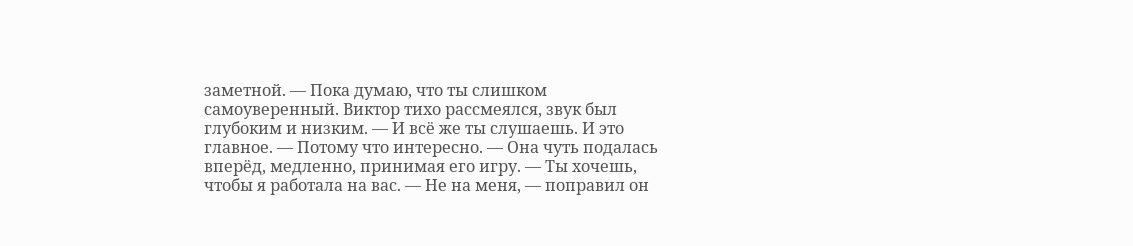заметной. — Пока думаю, что ты слишком самоуверенный. Виктор тихо рассмеялся, звук был глубоким и низким. — И всё же ты слушаешь. И это главное. — Потому что интересно. — Она чуть подалась вперёд, медленно, принимая его игру. — Ты хочешь, чтобы я работала на вас. — Не на меня, — поправил он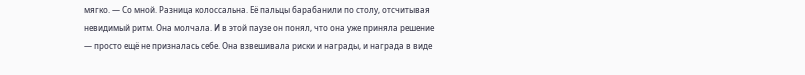мягко. — Со мной. Разница колоссальна. Её пальцы барабанили по столу, отсчитывая невидимый ритм. Она молчала. И в этой паузе он понял, что она уже приняла решение — просто ещё не призналась себе. Она взвешивала риски и награды, и награда в виде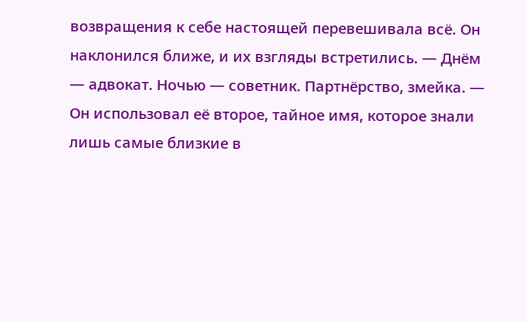возвращения к себе настоящей перевешивала всё. Он наклонился ближе, и их взгляды встретились. — Днём — адвокат. Ночью — советник. Партнёрство, змейка. — Он использовал её второе, тайное имя, которое знали лишь самые близкие в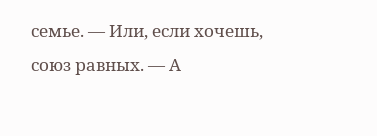семье. — Или, если хочешь, союз равных. — А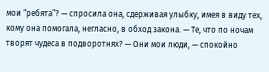мои “ребята”? — спросила она, сдерживая улыбку, имея в виду тех, кому она помогала, негласно, в обход закона. — Те, что по ночам творят чудеса в подворотнях? — Они мои люди, — спокойно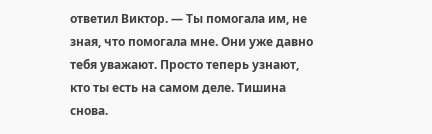ответил Виктор. — Ты помогала им, не зная, что помогала мне. Они уже давно тебя уважают. Просто теперь узнают, кто ты есть на самом деле. Тишина снова.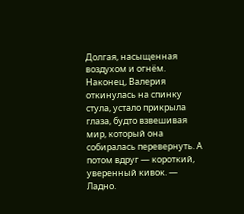Долгая, насыщенная воздухом и огнём. Наконец, Валерия откинулась на спинку стула, устало прикрыла глаза, будто взвешивая мир, который она собиралась перевернуть. А потом вдруг — короткий, уверенный кивок. — Ладно.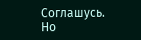Соглашусь. Но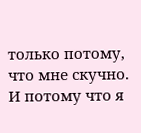только потому, что мне скучно. И потому что я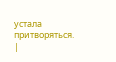устала притворяться. |